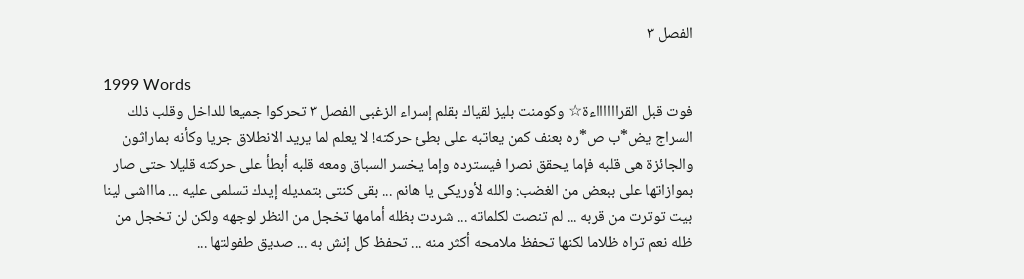الفصل ٣

1999 Words
فوت قبل القرااااااءة☆ وكومنت بليز لقياك بقلم إسراء الزغبى الفصل ٣ تحركوا جميعا للداخل وقلب ذلك السراج يض*ب ص*ره بعنف كمن يعاتبه على بطئ حركته! لا يعلم لما يريد الانطلاق جريا وكأنه بماراثون والجائزة هى قلبه فإما يحقق نصرا فيسترده وإما يخسر السباق ومعه قلبه أبطأ على حركته قليلا حتى صار بموازاتها على ببعض من الغضب: والله لأوريكى يا هانم ... بقى كنتى بتمديله إيدك تسلمى عليه ... ماااشى لينا بيت توترت من قربه ... لم تنصت لكلماته ... شردت بظله أمامها تخجل من النظر لوجهه ولكن لن تخجل من ظله نعم تراه ظلاما لكنها تحفظ ملامحه أكثر منه ... تحفظ كل إنش به ... صديق طفولتها ...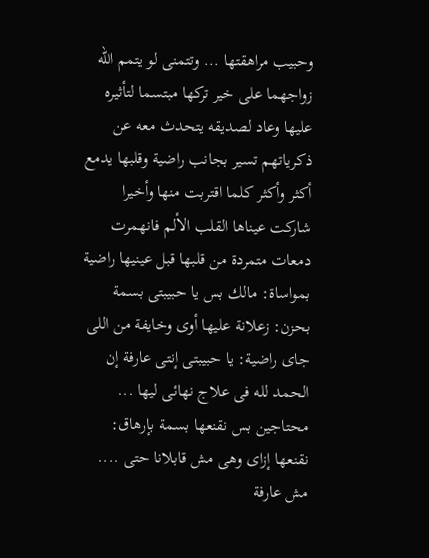وحبيب مراهقتها ... وتتمنى لو يتمم الله زواجهما على خير تركها مبتسما لتأثيره عليها وعاد لصديقه يتحدث معه عن ذكرياتهم تسير بجانب راضية وقلبها يدمع أكثر وأكثر كلما اقتربت منها وأخيرا شاركت عيناها القلب الألم فانهمرت دمعات متمردة من قلبها قبل عينيها راضية بمواساة: مالك بس يا حبيبتى بسمة بحزن: زعلانة عليها أوى وخايفة من اللى جاى راضية: يا حبيبتى إنتى عارفة إن الحمد لله فى علاج نهائى ليها ... محتاجين بس نقنعها بسمة بإرهاق: نقنعها إزاى وهى مش قابلانا حتى .... مش عارفة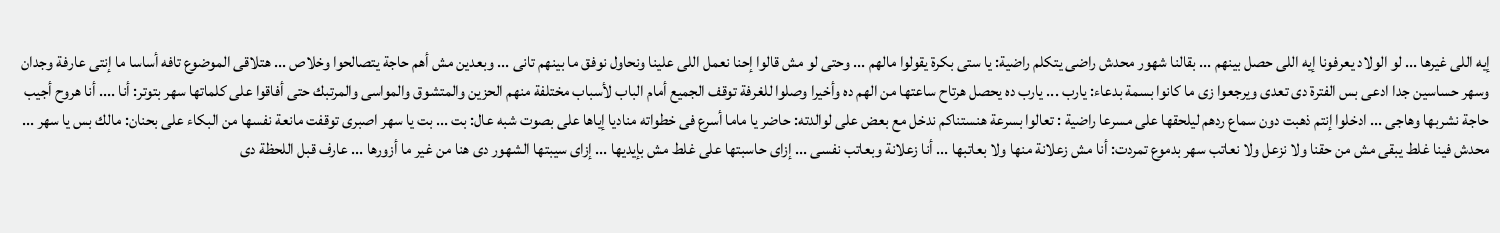إيه اللى غيرها ... لو الولاد يعرفونا إيه اللى حصل بينهم ... بقالنا شهور محدش راضى يتكلم راضية: يا ستى بكرة يقولوا مالهم ... وحتى لو مش قالوا إحنا نعمل اللى علينا ونحاول نوفق ما بينهم تانى ... وبعدين مش أهم حاجة يتصالحوا وخلاص ... هتلاقى الموضوع تافه أساسا ما إنتى عارفة وجدان وسهر حساسين جدا ادعى بس الفترة دى تعدى ويرجعوا زى ما كانوا بسمة بدعاء: يارب ... يارب ده يحصل هرتاح ساعتها من الهم ده وأخيرا وصلوا للغرفة توقف الجميع أمام الباب لأسباب مختلفة منهم الحزين والمتشوق والمواسى والمرتبك حتى أفاقوا على كلماتها سهر بتوتر: أنا .... أنا هروح أجيب حاجة نشربها وهاجى ... ادخلوا إنتم ذهبت دون سماع ردهم ليلحقها على مسرعا راضية : تعالوا بسرعة هنستناكم ندخل مع بعض على لوالدته: حاضر يا ماما أسرع فى خطواته مناديا إياها على بصوت شبه عال: بت ... بت يا سهر اصبرى توقفت مانعة نفسها من البكاء على بحنان: مالك بس يا سهر ... محدش فينا غلط يبقى مش من حقنا ولا نزعل ولا نعاتب سهر بدموع تمردت: أنا مش زعلانة منها ولا بعاتبها ... أنا زعلانة وبعاتب نفسى ... إزاى حاسبتها على غلط مش بإيديها ... إزاى سيبتها الشهور دى هنا من غير ما أزورها ... عارف قبل اللحظة دى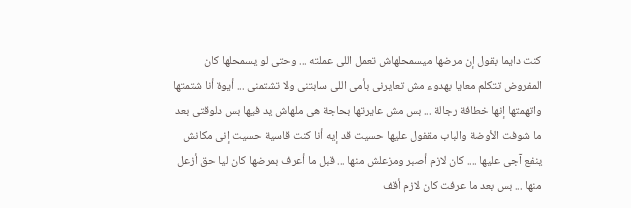كنت دايما بقول إن مرضها ميسمحلهاش تعمل اللى عملته ... وحتى لو يسمحلها كان المفروض تتكلم معايا بهدوء مش تعايرنى بأمى اللى سابتنى ولا تشتمنى ... أيوة أنا شتمتها واتهمتها إنها خطافة رجالة ... بس مش عايرتها بحاجة هى ملهاش يد فيها بس دلوقتى بعد ما شوفت الأوضة والباب مقفول عليها حسيت قد إيه أنا كنت قاسية حسيت إنى مكانش ينفع آجى عليها .... كان لازم أصبر ومزعلش منها ... قبل ما أعرف بمرضها كان ليا حق أزعل منها ... بس بعد ما عرفت كان لازم أقف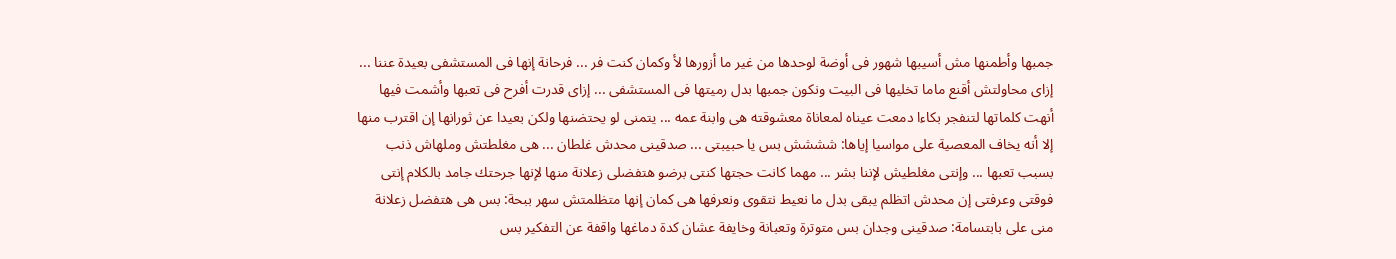جمبها وأطمنها مش أسيبها شهور فى أوضة لوحدها من غير ما أزورها لأ وكمان كنت فر ... فرحانة إنها فى المستشفى بعيدة عننا ... إزاى محاولتش أقنع ماما تخليها فى البيت ونكون جمبها بدل رميتها فى المستشفى ... إزاى قدرت أفرح فى تعبها وأشمت فيها أنهت كلماتها لتنفجر بكاءا دمعت عيناه لمعاناة معشوقته هى وابنة عمه ... يتمنى لو يحتضنها ولكن بعيدا عن ثورانها إن اقترب منها إلا أنه يخاف المعصية على مواسيا إياها: شششش بس يا حبيبتى ... صدقينى محدش غلطان ... هى مغلطتش وملهاش ذنب بسبب تعبها ... وإنتى مغلطيش لإننا بشر ... مهما كانت حجتها كنتى برضو هتفضلى زعلانة منها لإنها جرحتك جامد بالكلام إنتى فوقتى وعرفتى إن محدش اتظلم يبقى بدل ما نعيط نتقوى ونعرفها هى كمان إنها متظلمتش سهر ببحة: بس هى هتفضل زعلانة منى على بابتسامة: صدقينى وجدان بس متوترة وتعبانة وخايفة عشان كدة دماغها واقفة عن التفكير بس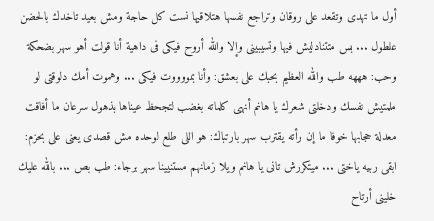أول ما تهدى وتقعد على روقان وتراجع نفسها هتلاقيها نست كل حاجة ومش بعيد تاخدك بالحضن علطول ... بس متتنادليش فيها وتسيبينى وإلا والله أروح فيكى فى داهية أنا قولت أهو سهر بضحكة وحب: هههه طب والله العظيم بحبك على بعشق: وأنا بمووووت فيكى ... وهموت أمك دلوقتى لو ملمتيش نفسك ودخلتى شعرك يا هانم أنهى كلماته بغضب لتجحظ عيناها بذهول سرعان ما أفاقت معدلة حجابها خوفا ما إن رأته يقترب سهر بارتباك: هو اللى طلع لوحده مش قصدى يعنى على بحزم: ابقى ربيه ياختى ... ميتكررش تانى يا هانم ويلا زمانهم مستنيينا سهر برجاء: طب بص ... بالله عليك خلينى أرتاح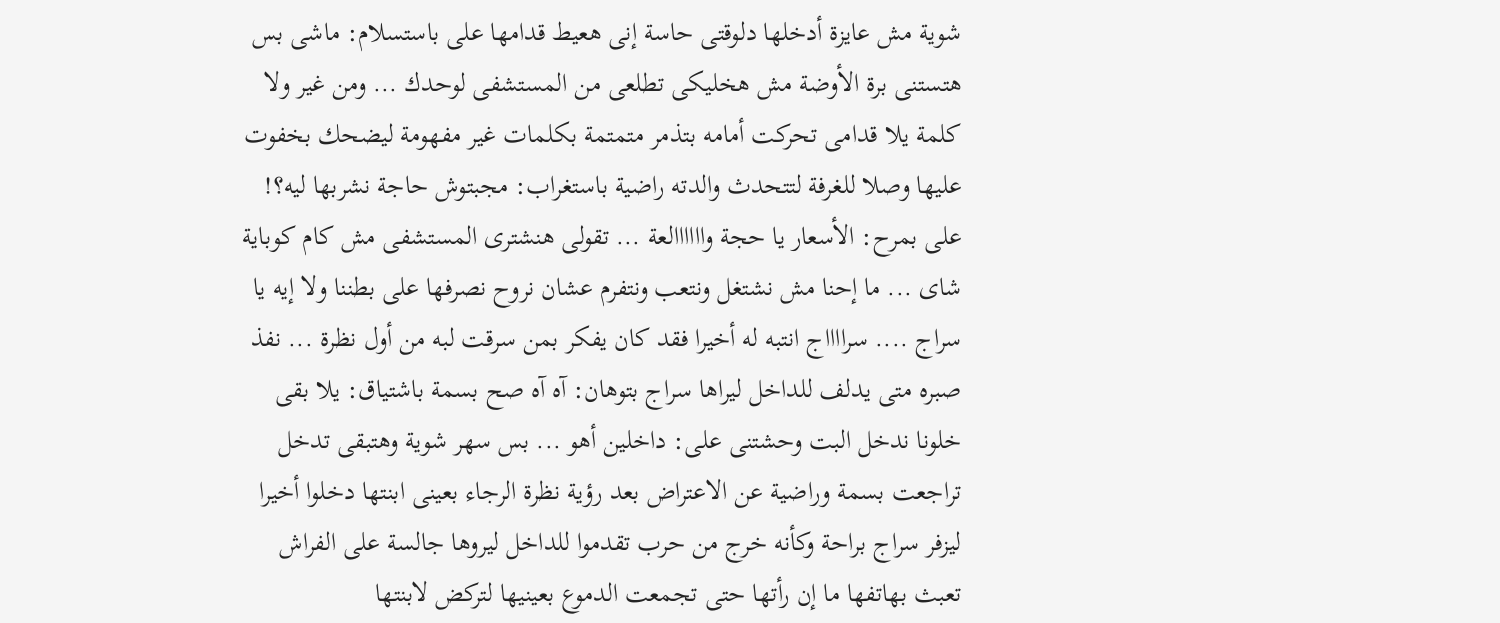شوية مش عايزة أدخلها دلوقتى حاسة إنى هعيط قدامها على باستسلام: ماشى بس هتستنى برة الأوضة مش هخليكى تطلعى من المستشفى لوحدك ... ومن غير ولا كلمة يلا قدامى تحركت أمامه بتذمر متمتمة بكلمات غير مفهومة ليضحك بخفوت عليها وصلا للغرفة لتتحدث والدته راضية باستغراب: مجبتوش حاجة نشربها ليه؟! على بمرح: الأسعار يا حجة واااااالعة ... تقولى هنشترى المستشفى مش كام كوباية شاى ... ما إحنا مش نشتغل ونتعب ونتفرم عشان نروح نصرفها على بطننا ولا إيه يا سراج .... سرااااج انتبه له أخيرا فقد كان يفكر بمن سرقت لبه من أول نظرة ... نفذ صبره متى يدلف للداخل ليراها سراج بتوهان: آه آه صح بسمة باشتياق: يلا بقى خلونا ندخل البت وحشتنى على: داخلين أهو ... بس سهر شوية وهتبقى تدخل تراجعت بسمة وراضية عن الاعتراض بعد رؤية نظرة الرجاء بعينى ابنتها دخلوا أخيرا ليزفر سراج براحة وكأنه خرج من حرب تقدموا للداخل ليروها جالسة على الفراش تعبث بهاتفها ما إن رأتها حتى تجمعت الدموع بعينيها لتركض لابنتها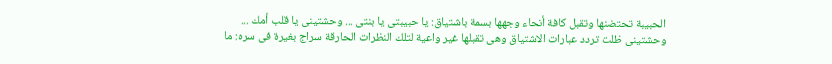الحبيبة تحتضنها وتقبل كافة أنحاء وجهها بسمة باشتياق: يا حبيبتى يا بنتى ... وحشتينى يا قلب أمك ... وحشتينى ظلت تردد عبارات الاشتياق وهى تقبلها غير واعية لتلك النظرات الحارقة سراج بغيرة فى سره: ما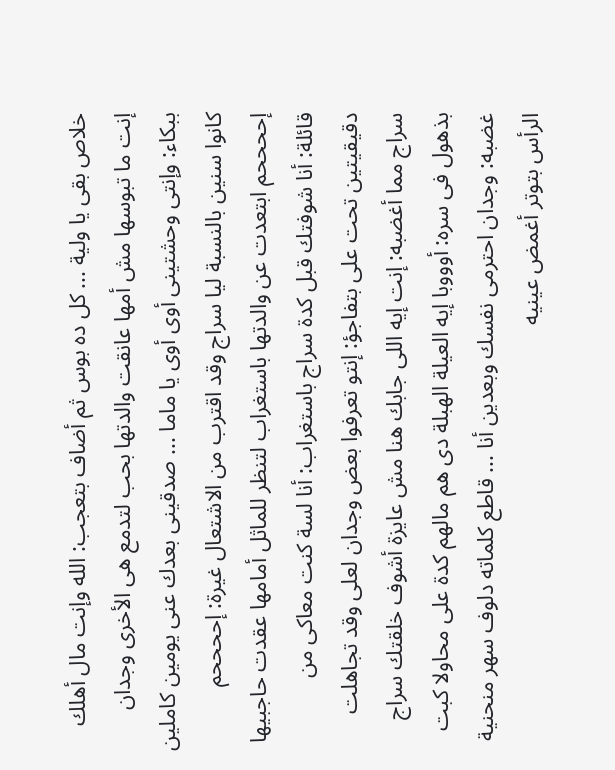خلاص بقى يا ولية ... كل ده بوس ثم أضاف بتعجب: الله وإنت مال أهلك إنت ما تبوسها مش أمها عانقت والدتها بحب لتدمع هى الأخرى وجدان ببكاء: وإنتى وحشتينى أوى أوى يا ماما ... صدقينى بعدك عنى يومين كاملين كانوا سنين بالنسبة ليا سراج وقد اقترب من الاشتعال غيرة: إححححم إححححم ابتعدت عن والدتها باستغراب لتنظر للماثل أمامها عقدت حاجبيها قائلة: أنا شوفتك قبل كدة سراج باستغراب: أنا لسة كنت معاكى من دقيقيتين تحت على بتفاجؤ: إنتو تعرفوا بعض وجدان لعلى وقد تجاهلت سراج مما أغضبه: إنت إيه اللى جابك هنا مش عايزة أشوف خلقتك سراج بذهول فى سره: أوووبا إيه العيلة الهبلة دى هم مالهم كدة على محاولا كبت غضبه: وجدان احترمى نفسك وبعدين أنا ... قاطع كلماته دلوف سهر منحنية الرأس بتوتر أغمض عينيه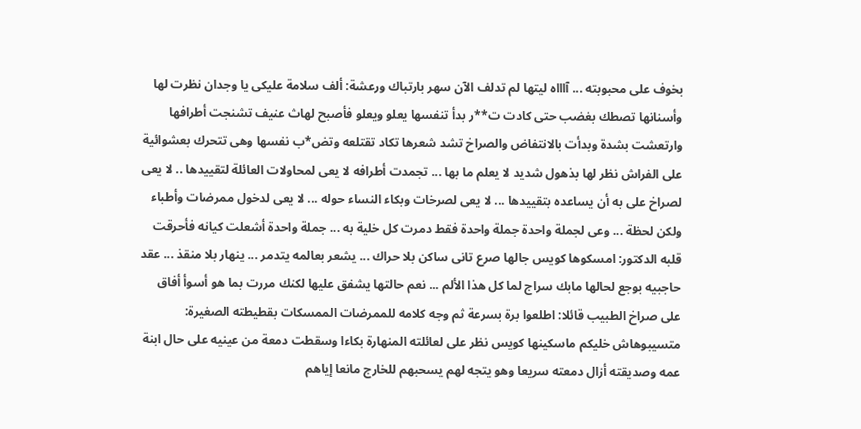بخوف على محبوبته ... آاااه ليتها لم تدلف الآن سهر بارتباك ورعشة: ألف سلامة عليكى يا وجدان نظرت لها وأسنانها تصطك بغضب حتى كادت ت**ر بدأ تنفسها يعلو ويعلو فأصبح لهاث عنيف تشنجت أطرافها وارتعشت بشدة وبدأت بالانتفاض والصراخ تشد شعرها تكاد تقتلعه وتض*ب نفسها وهى تتحرك بعشوائية على الفراش نظر لها بذهول شديد لا يعلم ما بها ... تجمدت أطرافه لا يعى لمحاولات العائلة لتقييدها .. لا يعى لصراخ على به أن يساعده بتقييدها ... لا يعى لصرخات وبكاء النساء حوله ... لا يعى لدخول ممرضات وأطباء ولكن لحظة ... وعى لجملة واحدة جملة واحدة فقط دمرت كل خلية به ... جملة واحدة أشعلت كيانه فأحرقت قلبه الدكتور: امسكوها كويس جالها صرع تانى ساكن بلا حراك ... يشعر بعالمه يتدمر ... ينهار بلا منقذ ... عقد حاجبيه بوجع لحالها مابك سراج لما كل هذا الألم ... نعم حالتها يشفق عليها لكنك مررت بما هو أسوأ أفاق على صراخ الطبيب قائلا: اطلعوا برة بسرعة ثم وجه كلامه للممرضات الممسكات بقطيطته الصغيرة: متسيبوهاش خليكم ماسكينها كويس نظر على لعائلته المنهارة بكاءا وسقطت دمعة من عينيه على حال ابنة عمه وصديقته أزال دمعته سريعا وهو يتجه لهم يسحبهم للخارج مانعا إياهم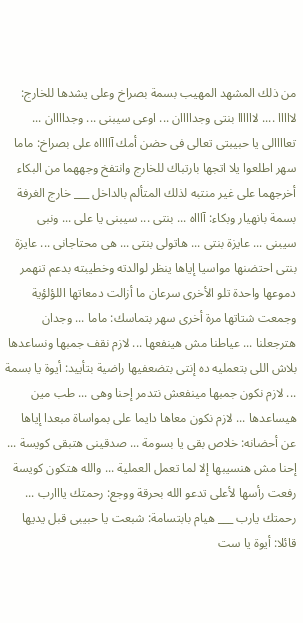من ذلك المشهد المهيب بسمة بصراخ وعلى يشدها للخارج: لااااا .... لاااااا بنتى وجداااان ... اوعى سيبنى ... وجداااان ... تعاااالى يا حبيبتى تعالى فى حضن أمك آااااه على بصراخ: ماما سهر اطلعوا يلا اتجها بارتباك للخارج وانتفخ وجههما من البكاء أخرجهما على غير منتبه لذلك المتألم بالداخل ___ خارج الغرفة بسمة بانهيار وبكاء: آاااه ... بنتى ... سيبنى يا على ... ونبى سيبنى ... عايزة بنتى ... هاتولى بنتى ... هى محتاجانى ... عايزة بنتى احتضنها مواسيا إياها ينظر لوالدته وخطيبته بدعم تنهمر دموعها واحدة تلو الأخرى سرعان ما أزالت دمعاتها اللؤلؤية وجمعت شتاتها مرة أخرى سهر بتماسك: ماما ... وجدان هترجعلنا ... عياطنا مش هينفعها ... لازم نقف جمبها ونساعدها بلاش اللى بتعمليه ده إنتى بتضعفيها راضية بتأييد: أيوة يا بسمة ... لازم نكون جمبها مينفعش نتدمر إحنا وهى ... طب مين هيساعدها ... لازم نكون معاها دايما على بمواساة مبعدا إياها عن أحضانه: خلاص بقى يا بسومة ... صدقينى هتبقى كويسة ... إحنا مش هنسيبها إلا لما تعمل العملية ... والله هتكون كويسة رفعت رأسها لأعلى تدعو الله بحرقة ووجع: رحمتك يااارب ... رحمتك يارب ___ هيام بابتسامة: شبعت يا حبيبى قبل يديها قائلا: أيوة يا ست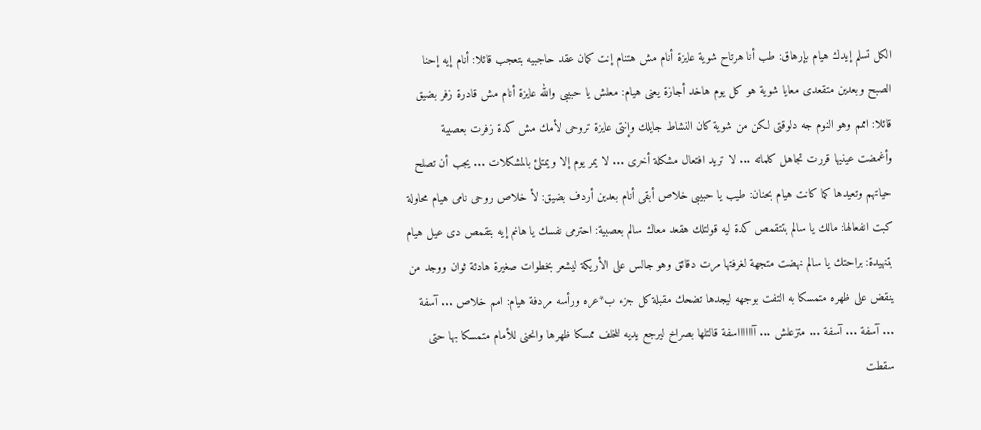الكل تسلم إيدك هيام بإرهاق: طب أنا هرتاح شوية عايزة أنام مش هتنام إنت كمان عقد حاجبيه بتعجب قائلا: أنام إيه إحنا الصبح وبعدين متقعدى معايا شوية هو كل يوم هاخد أجازة يعنى هيام: معلش يا حبيبى والله عايزة أنام مش قادرة زفر بضيق قائلا: اممم وهو النوم جه دلوقتى لكن من شوية كان النشاط جايلك وإنتى عايزة تروحى لأمك مش كدة زفرت بعصبية وأغمضت عينيها قررت تجاهل كلماته ... لا تريد افتعال مشكلة أخرى ... لا يمر يوم إلا ويمتلئ بالمشكلات ... يجب أن تصلح حياتهم وتعيدها كما كانت هيام بحنان: طيب يا حبيبى خلاص أبقى أنام بعدين أردف بضيق: لأ خلاص روحى نامى هيام محاولة كبت انفعالها: مالك يا سالم بتتقمص كدة ليه قولتلك هقعد معاك سالم بعصبية: احترمى نفسك يا هانم إيه بتقمص دى عيل هيام بتنهيدة: براحتك يا سالم نهضت متجهة لغرفتها مرت دقائق وهو جالس على الأريكة ليشعر بخطوات صغيرة هادئة ثوان ووجد من ينقض على ظهره متمسكا به التفت بوجهه ليجدها تضحك مقبلة كل جزء ب*عره ورأسه مردفة هيام: امم خلاص ... آسفة ... آسفة ... آسفة ... متزعلش ... آااااااسفة قالتلها بصراخ ليرجع يديه للخلف ممسكا ظهرها وانحنى للأمام متمسكا بها حتى سقطت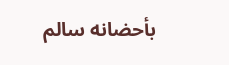بأحضانه سالم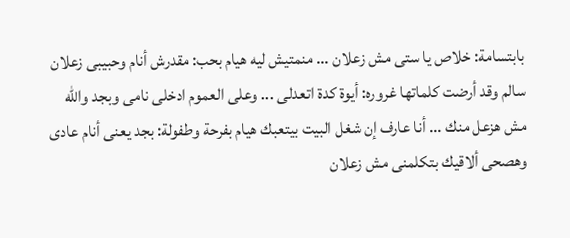بابتسامة: خلاص يا ستى مش زعلان ... منمتيش ليه هيام بحب: مقدرش أنام وحبيبى زعلان سالم وقد أرضت كلماتها غروره: أيوة كدة اتعدلى ... وعلى العموم ادخلى نامى وبجد والله مش هزعل منك ... أنا عارف إن شغل البيت بيتعبك هيام بفرحة وطفولة: بجد يعنى أنام عادى وهصحى ألاقيك بتكلمنى مش زعلان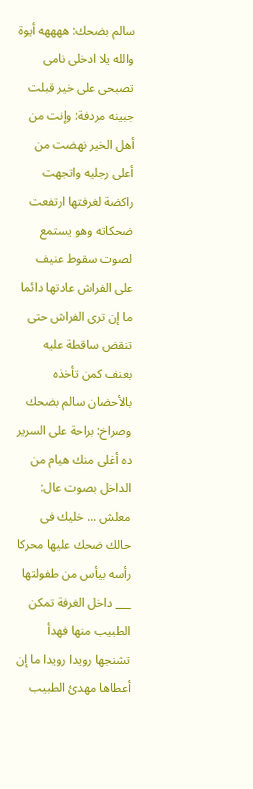سالم بضحك: ههههه أيوة والله يلا ادخلى نامى تصبحى على خير قبلت جبينه مردفة: وإنت من أهل الخير نهضت من أعلى رجليه واتجهت راكضة لغرفتها ارتفعت ضحكاته وهو يستمع لصوت سقوط عنيف على الفراش عادتها دائما ما إن ترى الفراش حتى تنقض ساقطة عليه بعنف كمن تأخذه بالأحضان سالم بضحك وصراخ: براحة على السرير ده أغلى منك هيام من الداخل بصوت عال: معلش ... خليك فى حالك ضحك عليها محركا رأسه بيأس من طفولتها ___ داخل الغرفة تمكن الطبيب منها فهدأ تشنجها رويدا رويدا ما إن أعطاها مهدئ الطبيب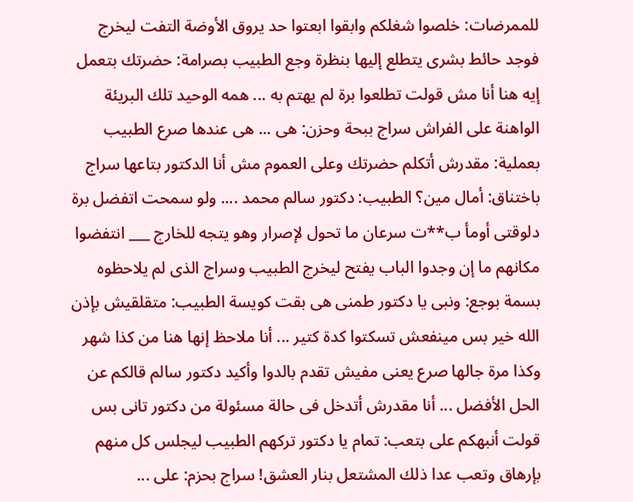للممرضات: خلصوا شغلكم وابقوا ابعتوا حد يروق الأوضة التفت ليخرج فوجد حائط بشرى يتطلع إليها بنظرة وجع الطبيب بصرامة: حضرتك بتعمل إيه هنا أنا مش قولت تطلعوا برة لم يهتم به ... همه الوحيد تلك البريئة الواهنة على الفراش سراج ببحة وحزن: هى ... هى عندها صرع الطبيب بعملية: مقدرش أتكلم حضرتك وعلى العموم مش أنا الدكتور بتاعها سراج باختناق: أمال مين؟ الطبيب: دكتور سالم محمد .... ولو سمحت اتفضل برة دلوقتى أومأ ب**ت سرعان ما تحول لإصرار وهو يتجه للخارج ___ انتفضوا مكانهم ما إن وجدوا الباب يفتح ليخرج الطبيب وسراج الذى لم يلاحظوه بسمة بوجع: ونبى يا دكتور طمنى هى بقت كويسة الطبيب: متقلقيش بإذن الله خير بس مينفعش تسكتوا كدة كتير ... أنا ملاحظ إنها هنا من كذا شهر وكذا مرة جالها صرع يعنى مفيش تقدم بالدوا وأكيد دكتور سالم قالكم عن الحل الأفضل ... أنا مقدرش أتدخل فى حالة مسئولة من دكتور تانى بس قولت أنبهكم على بتعب: تمام يا دكتور تركهم الطبيب ليجلس كل منهم بإرهاق وتعب عدا ذلك المشتعل بنار العشق! سراج بحزم: على ...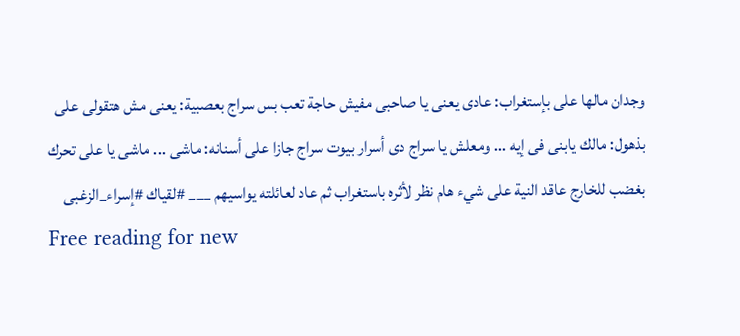وجدان مالها على بإستغراب: عادى يعنى يا صاحبى مفيش حاجة تعب بس سراج بعصبية: يعنى مش هتقولى على بذهول: مالك يابنى فى إيه ... ومعلش يا سراج دى أسرار بيوت سراج جازا على أسنانه: ماشى ... ماشى يا على تحرك بغضب للخارج عاقد النية على شيء هام نظر لأثره باستغراب ثم عاد لعائلته يواسيهم ___ #لقياك #إسراء_الزغبى
Free reading for new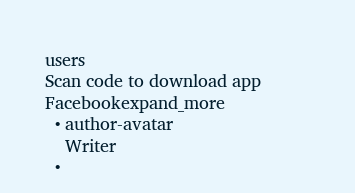users
Scan code to download app
Facebookexpand_more
  • author-avatar
    Writer
  •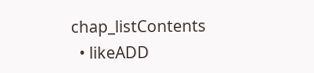chap_listContents
  • likeADD